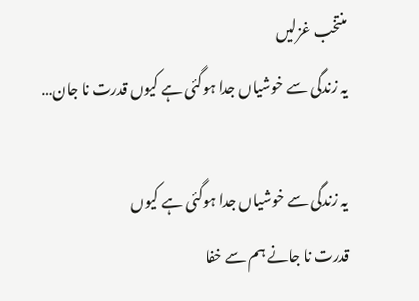منتخب غزلیں
یہ زندگی سے خوشیاں جدا ہوگئی ہے کیوں قدرت نا جان…

یہ زندگی سے خوشیاں جدا ہوگئی ہے کیوں
قدرت نا جانے ہم سے خفا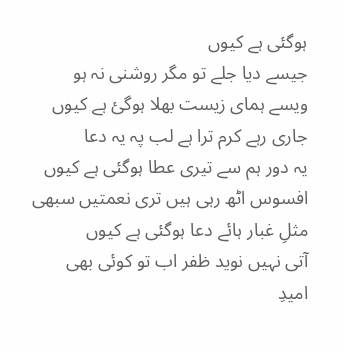ہوگئی ہے کیوں
جیسے دیا جلے تو مگر روشنی نہ ہو
ویسے ہمای زیست بھلا ہوگئ ہے کیوں
جاری رہے کرم ترا ہے لب پہ یہ دعا
یہ دور ہم سے تیری عطا ہوگئی ہے کیوں
افسوس اٹھ رہی ہیں تری نعمتیں سبھی
مثلِ غبار ہائے دعا ہوگئی ہے کیوں
آتی نہیں نوید ظفر اب تو کوئی بھی
امیدِ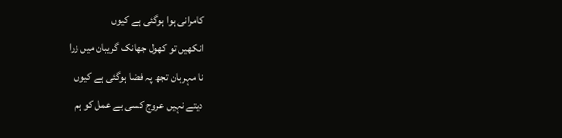کامرانی ہوا ہوگئی ہے کیوں
انکھیں تو کھول جھانک گریبان میں زرا
نا مہربان تجھ پہ فضا ہوگئی ہے کیوں
دیتے نہیں عروج کسی بے عمل کو ہم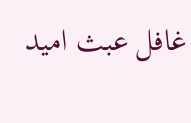غافل عبث امید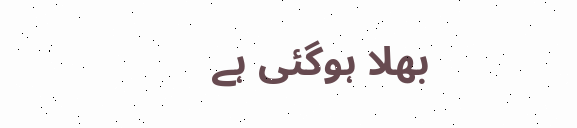بھلا ہوگئی ہے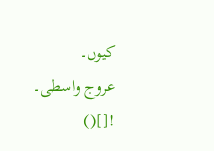کیوں۔
عروج واسطی۔
![]()